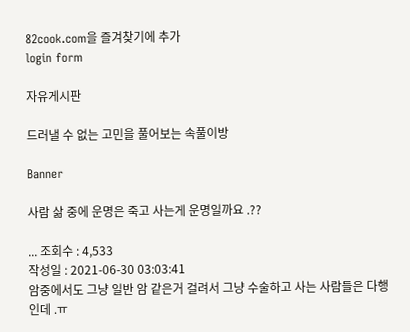82cook.com을 즐겨찾기에 추가
login form

자유게시판

드러낼 수 없는 고민을 풀어보는 속풀이방

Banner

사람 삶 중에 운명은 죽고 사는게 운명일까요 .??

... 조회수 : 4,533
작성일 : 2021-06-30 03:03:41
암중에서도 그냥 일반 암 같은거 걸려서 그냥 수술하고 사는 사람들은 다행인데 .ㅠ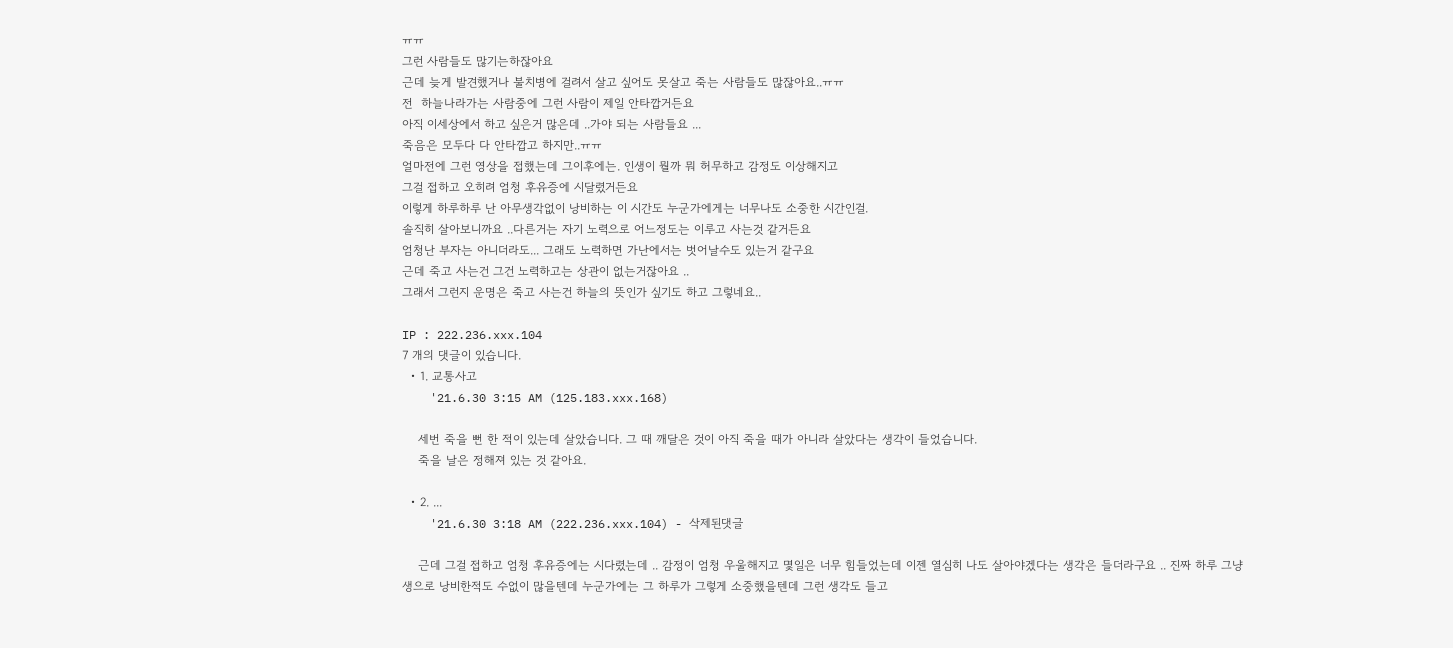ㅠㅠ
그런 사람들도 많기는하잖아요
근데 늦게 발견했거나 불치병에 걸려서 살고 싶어도 못살고 죽는 사람들도 많잖아요..ㅠㅠ
전  하늘나라가는 사람중에 그런 사람이 제일 안타깝거든요
아직 이세상에서 하고 싶은거 많은데 ..가야 되는 사람들요 ...
죽음은 모두다 다 안타깝고 하지만..ㅠㅠ
얼마전에 그런 영상을 접했는데 그이후에는. 인생이 뭘까 뭐 허무하고 감정도 이상해지고
그걸 접하고 오히려 엄청 후유증에 시달렸거든요
이렇게 하루하루 난 아무생각없이 낭비하는 이 시간도 누군가에게는 너무나도 소중한 시간인걸.
솔직히 살아보니까요 ..다른거는 자기 노력으로 어느정도는 이루고 사는것 같거든요
엄청난 부자는 아니더라도... 그래도 노력하면 가난에서는 벗어날수도 있는거 같구요
근데 죽고 사는건 그건 노력하고는 상관이 없는거잖아요 ..
그래서 그런지 운명은 죽고 사는건 하늘의 뜻인가 싶기도 하고 그렇네요..

IP : 222.236.xxx.104
7 개의 댓글이 있습니다.
  • 1. 교통사고
    '21.6.30 3:15 AM (125.183.xxx.168)

    세번 죽을 뻔 한 적이 있는데 살았습니다. 그 때 깨달은 것이 아직 죽을 때가 아니라 살았다는 생각이 들었습니다.
    죽을 날은 정해져 있는 것 같아요.

  • 2. ...
    '21.6.30 3:18 AM (222.236.xxx.104) - 삭제된댓글

    근데 그걸 접하고 엄청 후유증에는 시다렸는데 .. 감정이 엄청 우울해지고 몇일은 너무 힘들었는데 이젠 열심히 나도 살아야겠다는 생각은 들더라구요 .. 진짜 하루 그냥 생으로 낭비한적도 수없이 많을텐데 누군가에는 그 하루가 그렇게 소중했을텐데 그런 생각도 들고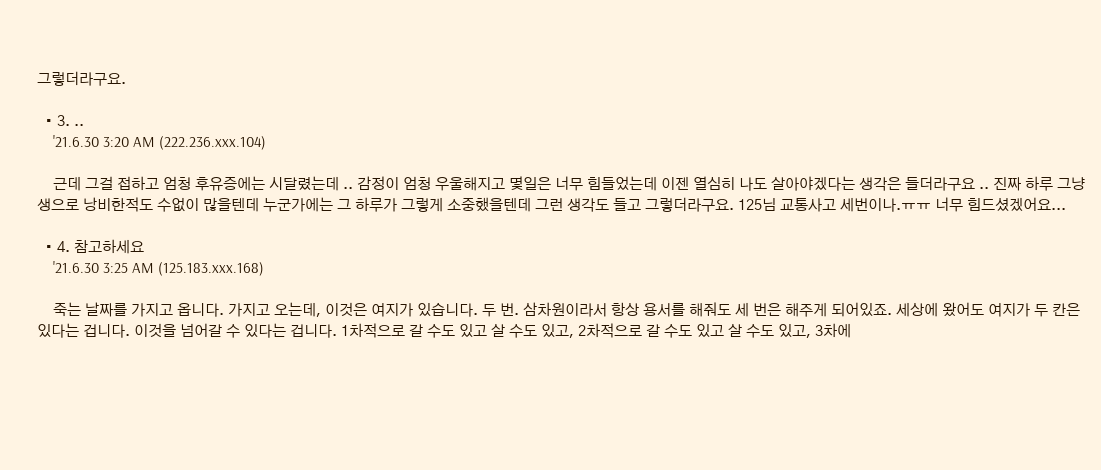그렇더라구요.

  • 3. ..
    '21.6.30 3:20 AM (222.236.xxx.104)

    근데 그걸 접하고 엄청 후유증에는 시달렸는데 .. 감정이 엄청 우울해지고 몇일은 너무 힘들었는데 이젠 열심히 나도 살아야겠다는 생각은 들더라구요 .. 진짜 하루 그냥 생으로 낭비한적도 수없이 많을텐데 누군가에는 그 하루가 그렇게 소중했을텐데 그런 생각도 들고 그렇더라구요. 125님 교통사고 세번이나.ㅠㅠ 너무 힘드셨겠어요...

  • 4. 참고하세요
    '21.6.30 3:25 AM (125.183.xxx.168)

    죽는 날짜를 가지고 옵니다. 가지고 오는데, 이것은 여지가 있습니다. 두 번. 삼차원이라서 항상 용서를 해줘도 세 번은 해주게 되어있죠. 세상에 왔어도 여지가 두 칸은 있다는 겁니다. 이것을 넘어갈 수 있다는 겁니다. 1차적으로 갈 수도 있고 살 수도 있고, 2차적으로 갈 수도 있고 살 수도 있고, 3차에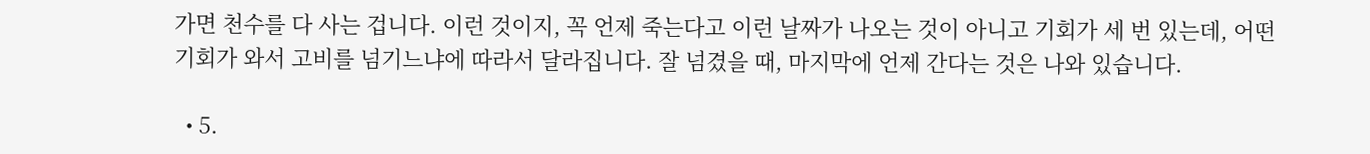가면 천수를 다 사는 겁니다. 이런 것이지, 꼭 언제 죽는다고 이런 날짜가 나오는 것이 아니고 기회가 세 번 있는데, 어떤 기회가 와서 고비를 넘기느냐에 따라서 달라집니다. 잘 넘겼을 때, 마지막에 언제 간다는 것은 나와 있습니다.

  • 5.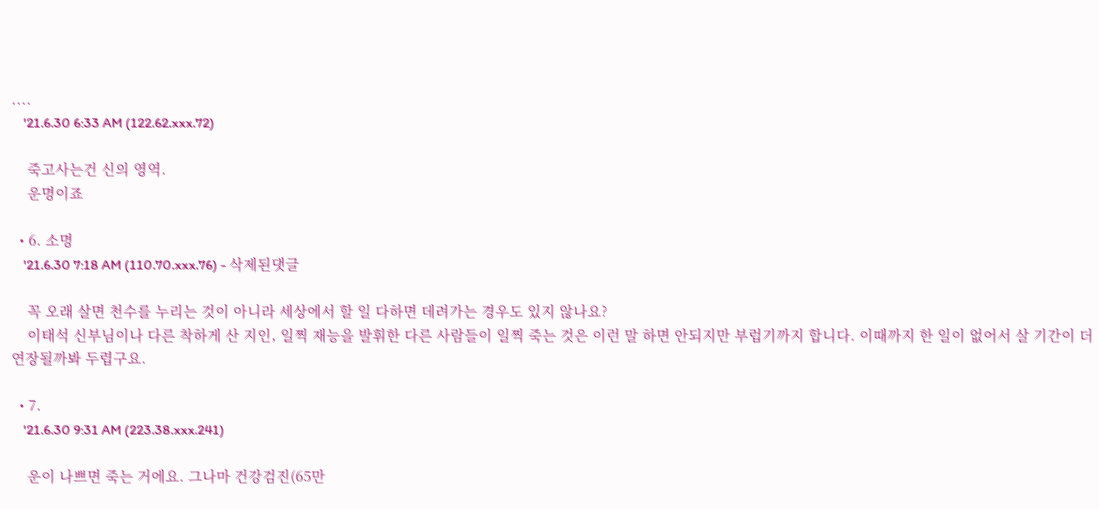....
    '21.6.30 6:33 AM (122.62.xxx.72)

    죽고사는건 신의 영역.
    운명이죠

  • 6. 소명
    '21.6.30 7:18 AM (110.70.xxx.76) - 삭제된댓글

    꼭 오래 살면 천수를 누리는 것이 아니라 세상에서 할 일 다하면 데려가는 경우도 있지 않나요?
    이태석 신부님이나 다른 착하게 산 지인, 일찍 재능을 발휘한 다른 사람들이 일찍 죽는 것은 이런 말 하면 안되지만 부럽기까지 합니다. 이때까지 한 일이 없어서 살 기간이 더 연장될까봐 두렵구요.

  • 7.
    '21.6.30 9:31 AM (223.38.xxx.241)

    운이 나쁘면 죽는 거에요. 그나마 건강검진(65만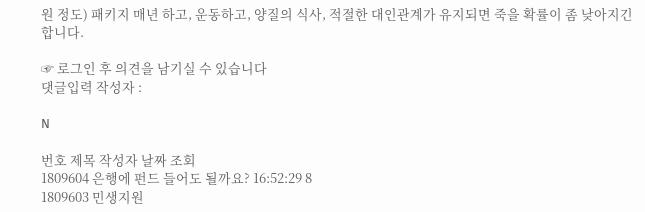원 정도) 패키지 매년 하고, 운동하고, 양질의 식사, 적절한 대인관계가 유지되면 죽을 확률이 좀 낮아지긴 합니다.

☞ 로그인 후 의견을 남기실 수 있습니다
댓글입력 작성자 :

N

번호 제목 작성자 날짜 조회
1809604 은행에 펀드 들어도 될까요? 16:52:29 8
1809603 민생지원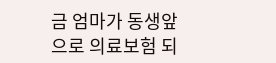금 엄마가 동생앞으로 의료보험 되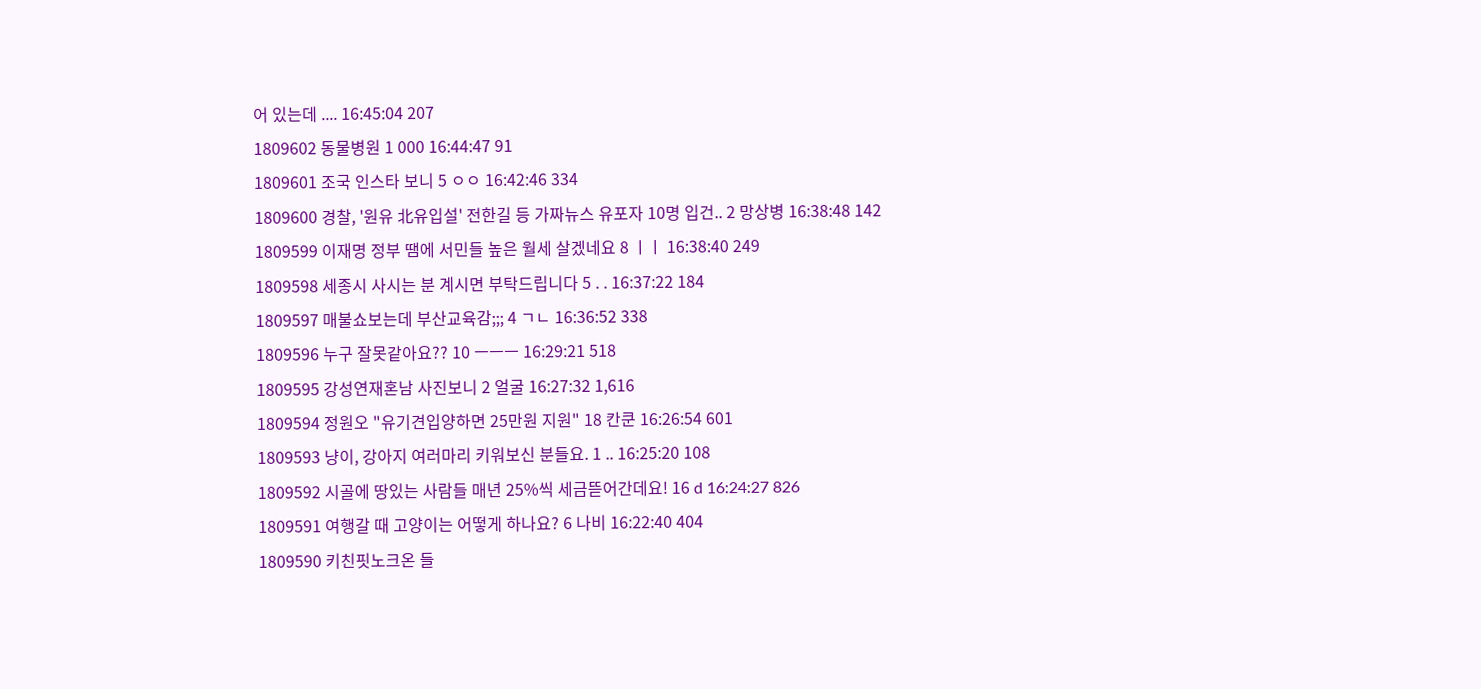어 있는데 .... 16:45:04 207
1809602 동물병원 1 000 16:44:47 91
1809601 조국 인스타 보니 5 ㅇㅇ 16:42:46 334
1809600 경찰, '원유 北유입설' 전한길 등 가짜뉴스 유포자 10명 입건.. 2 망상병 16:38:48 142
1809599 이재명 정부 땜에 서민들 높은 월세 살겠네요 8 ㅣㅣ 16:38:40 249
1809598 세종시 사시는 분 계시면 부탁드립니다 5 . . 16:37:22 184
1809597 매불쇼보는데 부산교육감;;; 4 ㄱㄴ 16:36:52 338
1809596 누구 잘못같아요?? 10 ㅡㅡㅡ 16:29:21 518
1809595 강성연재혼남 사진보니 2 얼굴 16:27:32 1,616
1809594 정원오 "유기견입양하면 25만원 지원" 18 칸쿤 16:26:54 601
1809593 냥이, 강아지 여러마리 키워보신 분들요. 1 .. 16:25:20 108
1809592 시골에 땅있는 사람들 매년 25%씩 세금뜯어간데요! 16 d 16:24:27 826
1809591 여행갈 때 고양이는 어떻게 하나요? 6 나비 16:22:40 404
1809590 키친핏노크온 들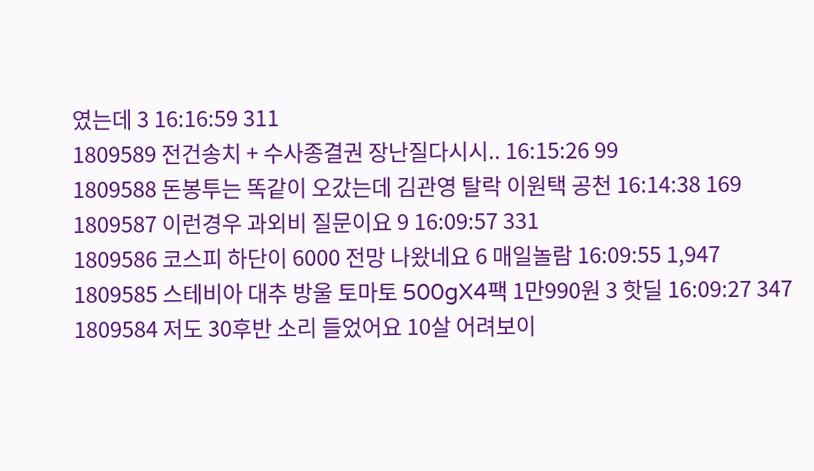였는데 3 16:16:59 311
1809589 전건송치 + 수사종결권 장난질다시시.. 16:15:26 99
1809588 돈봉투는 똑같이 오갔는데 김관영 탈락 이원택 공천 16:14:38 169
1809587 이런경우 과외비 질문이요 9 16:09:57 331
1809586 코스피 하단이 6000 전망 나왔네요 6 매일놀람 16:09:55 1,947
1809585 스테비아 대추 방울 토마토 500gX4팩 1만990원 3 핫딜 16:09:27 347
1809584 저도 30후반 소리 들었어요 10살 어려보이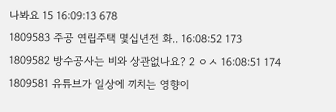나봐요 15 16:09:13 678
1809583 주공 연립주택 몇십년전 화.. 16:08:52 173
1809582 방수공사는 비와 상관없나요? 2 ㅇㅅ 16:08:51 174
1809581 유튜브가 일상에 끼치는 영향이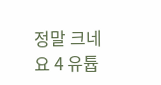정말 크네요 4 유튭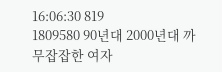16:06:30 819
1809580 90년대 2000년대 까무잡잡한 여자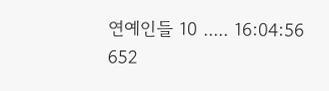연예인들 10 ..... 16:04:56 652